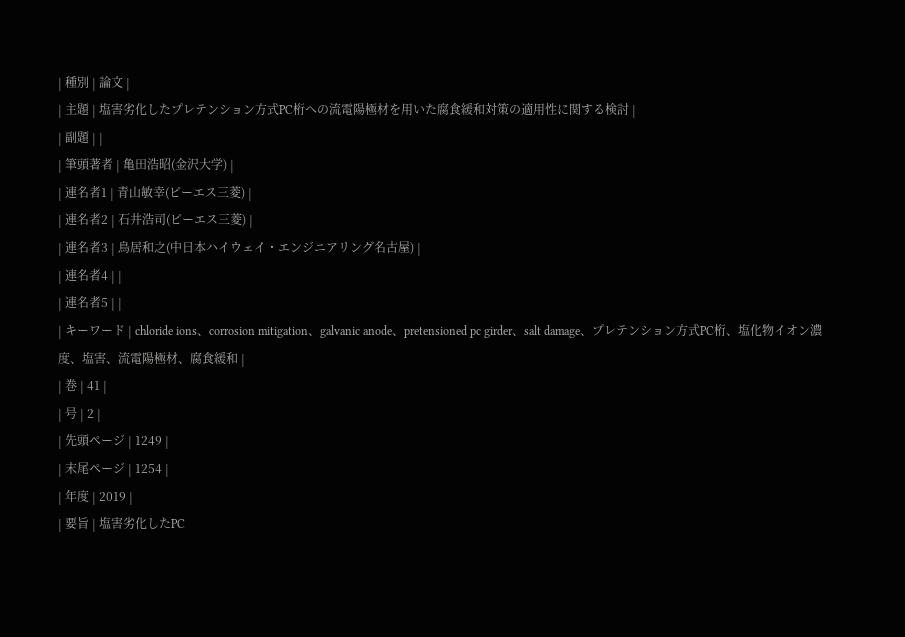| 種別 | 論文 |
| 主題 | 塩害劣化したプレテンション方式PC桁への流電陽極材を用いた腐食緩和対策の適用性に関する検討 |
| 副題 | |
| 筆頭著者 | 亀田浩昭(金沢大学) |
| 連名者1 | 青山敏幸(ピーエス三菱) |
| 連名者2 | 石井浩司(ピーエス三菱) |
| 連名者3 | 鳥居和之(中日本ハイウェイ・エンジニアリング名古屋) |
| 連名者4 | |
| 連名者5 | |
| キーワード | chloride ions、corrosion mitigation、galvanic anode、pretensioned pc girder、salt damage、プレテンション方式PC桁、塩化物イオン濃度、塩害、流電陽極材、腐食緩和 |
| 巻 | 41 |
| 号 | 2 |
| 先頭ページ | 1249 |
| 末尾ページ | 1254 |
| 年度 | 2019 |
| 要旨 | 塩害劣化したPC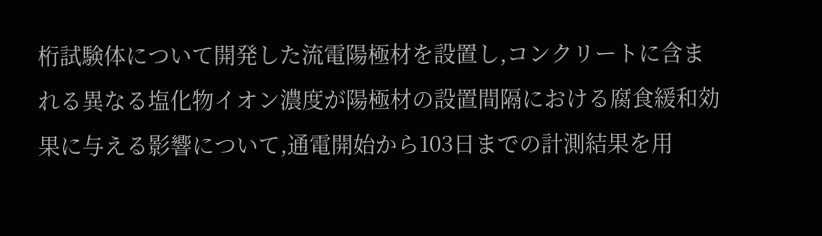桁試験体について開発した流電陽極材を設置し,コンクリートに含まれる異なる塩化物イオン濃度が陽極材の設置間隔における腐食緩和効果に与える影響について,通電開始から103日までの計測結果を用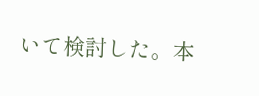いて検討した。本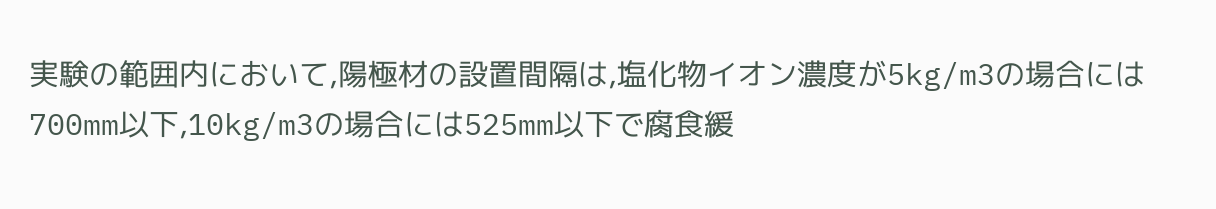実験の範囲内において,陽極材の設置間隔は,塩化物イオン濃度が5kg/m3の場合には700mm以下,10kg/m3の場合には525mm以下で腐食緩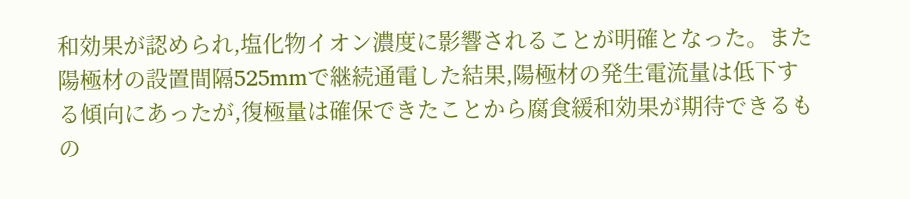和効果が認められ,塩化物イオン濃度に影響されることが明確となった。また陽極材の設置間隔525mmで継続通電した結果,陽極材の発生電流量は低下する傾向にあったが,復極量は確保できたことから腐食緩和効果が期待できるもの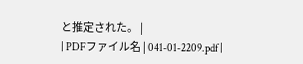と推定された。 |
| PDFファイル名 | 041-01-2209.pdf |